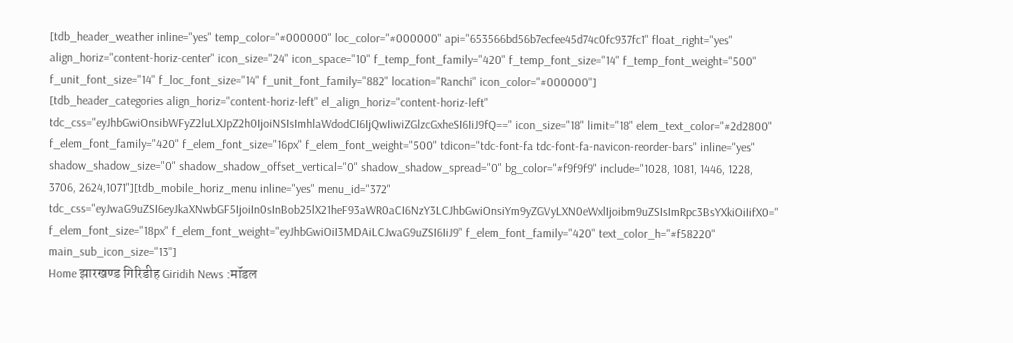[tdb_header_weather inline="yes" temp_color="#000000" loc_color="#000000" api="653566bd56b7ecfee45d74c0fc937fc1" float_right="yes" align_horiz="content-horiz-center" icon_size="24" icon_space="10" f_temp_font_family="420" f_temp_font_size="14" f_temp_font_weight="500" f_unit_font_size="14" f_loc_font_size="14" f_unit_font_family="882" location="Ranchi" icon_color="#000000"]
[tdb_header_categories align_horiz="content-horiz-left" el_align_horiz="content-horiz-left" tdc_css="eyJhbGwiOnsibWFyZ2luLXJpZ2h0IjoiNSIsImhlaWdodCI6IjQwIiwiZGlzcGxheSI6IiJ9fQ==" icon_size="18" limit="18" elem_text_color="#2d2800" f_elem_font_family="420" f_elem_font_size="16px" f_elem_font_weight="500" tdicon="tdc-font-fa tdc-font-fa-navicon-reorder-bars" inline="yes" shadow_shadow_size="0" shadow_shadow_offset_vertical="0" shadow_shadow_spread="0" bg_color="#f9f9f9" include="1028, 1081, 1446, 1228, 3706, 2624,1071"][tdb_mobile_horiz_menu inline="yes" menu_id="372" tdc_css="eyJwaG9uZSI6eyJkaXNwbGF5IjoiIn0sInBob25lX21heF93aWR0aCI6NzY3LCJhbGwiOnsiYm9yZGVyLXN0eWxlIjoibm9uZSIsImRpc3BsYXkiOiIifX0=" f_elem_font_size="18px" f_elem_font_weight="eyJhbGwiOiI3MDAiLCJwaG9uZSI6IiJ9" f_elem_font_family="420" text_color_h="#f58220" main_sub_icon_size="13"]
Home झारखण्ड गिरिडीह Giridih News :मॉडल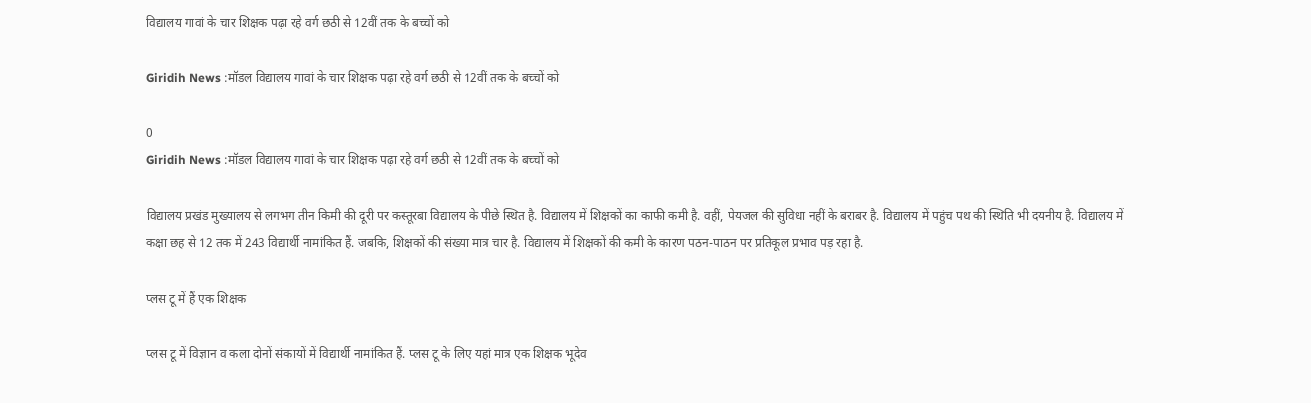विद्यालय गावां के चार शिक्षक पढ़ा रहे वर्ग छठी से 12वीं तक के बच्चों को

Giridih News :मॉडल विद्यालय गावां के चार शिक्षक पढ़ा रहे वर्ग छठी से 12वीं तक के बच्चों को

0
Giridih News :मॉडल विद्यालय गावां के चार शिक्षक पढ़ा रहे वर्ग छठी से 12वीं तक के बच्चों को

विद्यालय प्रखंड मुख्यालय से लगभग तीन किमी की दूरी पर कस्तूरबा विद्यालय के पीछे स्थित है. विद्यालय में शिक्षकों का काफी कमी है. वहीं, पेयजल की सुविधा नहीं के बराबर है. विद्यालय में पहुंच पथ की स्थिति भी दयनीय है. विद्यालय में कक्षा छह से 12 तक में 243 विद्यार्थी नामांकित हैं. जबकि, शिक्षकों की संख्या मात्र चार है. विद्यालय में शिक्षकों की कमी के कारण पठन-पाठन पर प्रतिकूल प्रभाव पड़ रहा है.

प्लस टू में हैं एक शिक्षक

प्लस टू में विज्ञान व कला दोनों संकायों में विद्यार्थी नामांकित हैं. प्लस टू के लिए यहां मात्र एक शिक्षक भूदेव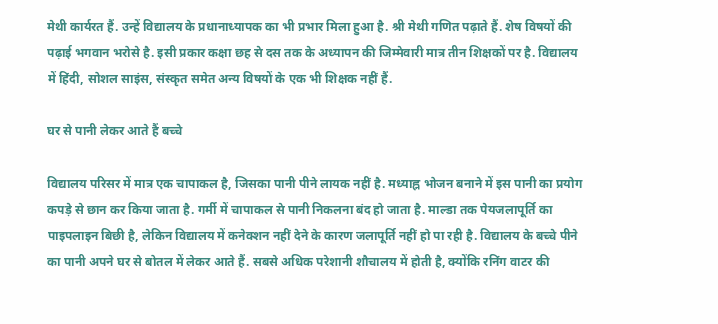मेथी कार्यरत हैं. उन्हें विद्यालय के प्रधानाध्यापक का भी प्रभार मिला हुआ है. श्री मेथी गणित पढ़ाते हैं. शेष विषयों की पढ़ाई भगवान भरोसे है. इसी प्रकार कक्षा छह से दस तक के अध्यापन की जिम्मेवारी मात्र तीन शिक्षकों पर है. विद्यालय में हिंदी, सोशल साइंस, संस्कृत समेत अन्य विषयों के एक भी शिक्षक नहीं हैं.

घर से पानी लेकर आते हैं बच्चे

विद्यालय परिसर में मात्र एक चापाकल है, जिसका पानी पीने लायक नहीं है. मध्याह्न भोजन बनाने में इस पानी का प्रयोग कपड़े से छान कर किया जाता है. गर्मी में चापाकल से पानी निकलना बंद हो जाता है. माल्डा तक पेयजलापूर्ति का पाइपलाइन बिछी है, लेकिन विद्यालय में कनेक्शन नहीं देने के कारण जलापूर्ति नहीं हो पा रही है. विद्यालय के बच्चे पीने का पानी अपने घर से बोतल में लेकर आते हैं. सबसे अधिक परेशानी शौचालय में होती है, क्योंकि रनिंग वाटर की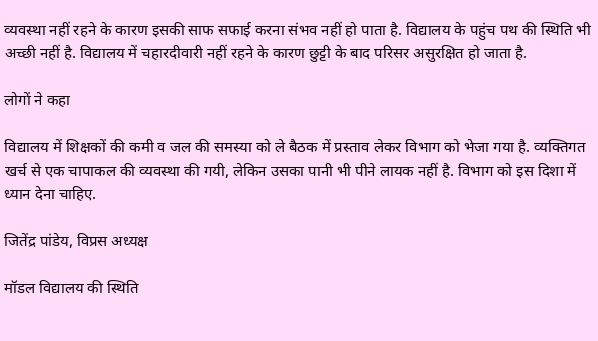व्यवस्था नहीं रहने के कारण इसकी साफ सफाई करना संभव नहीं हो पाता है. विद्यालय के पहुंच पथ की स्थिति भी अच्छी नहीं है. विद्यालय में चहारदीवारी नहीं रहने के कारण छुट्टी के बाद परिसर असुरक्षित हो जाता है.

लोगों ने कहा

विद्यालय में शिक्षकों की कमी व जल की समस्या को ले बैठक में प्रस्ताव लेकर विभाग को भेजा गया है. व्यक्तिगत खर्च से एक चापाकल की व्यवस्था की गयी, लेकिन उसका पानी भी पीने लायक नहीं है. विभाग को इस दिशा में ध्यान देना चाहिए.

जितेंद्र पांडेय, विप्रस अध्यक्ष

मॉडल विद्यालय की स्थिति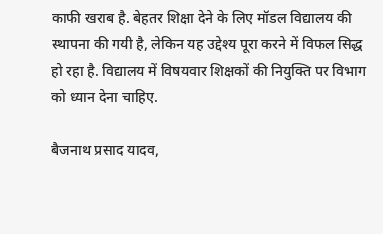काफी खराब है. बेहतर शिक्षा देने के लिए मॉडल विद्यालय की स्थापना की गयी है, लेकिन यह उद्देश्य पूरा करने में विफल सिद्ध हो रहा है. विद्यालय में विषयवार शिक्षकों की नियुक्ति पर विभाग को ध्यान देना चाहिए.

बैजनाथ प्रसाद यादव,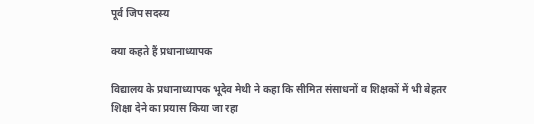पूर्व जिप सदस्य

क्या कहते हैं प्रधानाध्यापक

विद्यालय के प्रधानाध्यापक भूदेव मेथी ने कहा कि सीमित संसाधनों व शिक्षकों में भी बेहतर शिक्षा देने का प्रयास किया जा रहा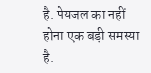है. पेयजल का नहीं होना एक बड़ी समस्या है.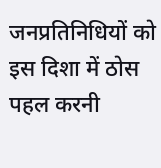जनप्रतिनिधियों को इस दिशा में ठोस पहल करनी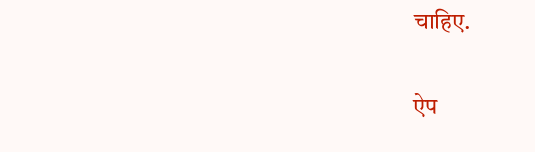चाहिए.

ऐप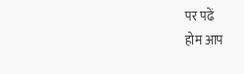पर पढें
होम आप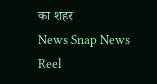का शहर
News Snap News Reel